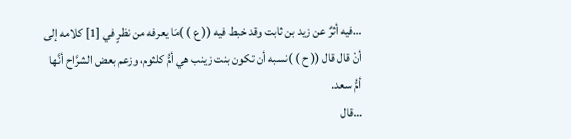…فيه أثرٌ عن زيد بن ثابت وقد خبط فيه (( ع ) )مَا يعرفه من نظرٍ في [1] كلامه إلى أنْ قال قال (( ح ) )نسبه أن تكون بنت زينب هي أمُّ كلثوم، وزعم بعض الشرَّاح أنَّها أمُّ سعد.
…قال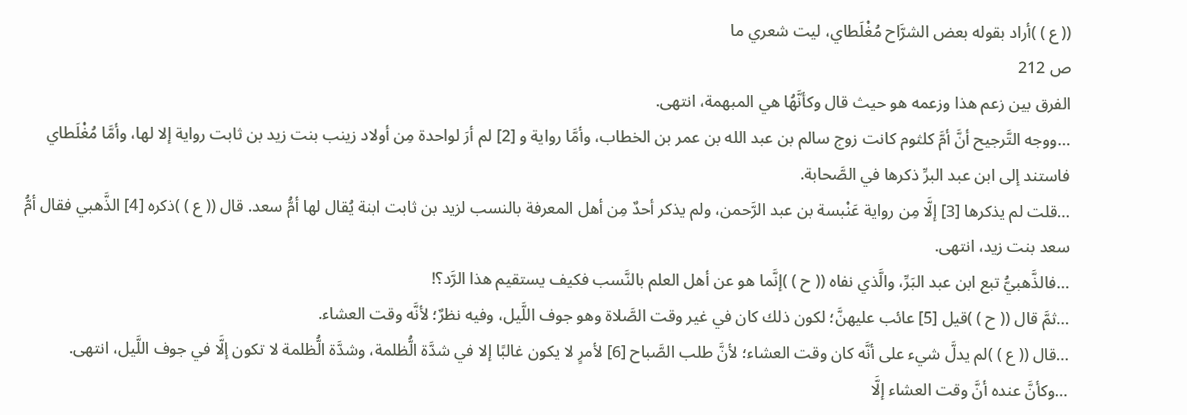(( ع ) )أراد بقوله بعض الشرَّاح مُغْلَطاي، ليت شعري ما
ص 212
الفرق بين زعم هذا وزعمه هو حيث قال وكأنَّهُا هي المبهمة، انتهى.
…ووجه التَّرجيح أنَّ أمَّ كلثوم كانت زوج سالم بن عبد الله بن عمر بن الخطاب، وأمَّا رواية و [2] لم أرَ لواحدة مِن أولاد زينب بنت زيد بن ثابت رواية إلا لها، وأمَّا مُغْلَطاي فاستند إلى ابن عبد البرِّ ذكرها في الصَّحابة.
…قلت لم يذكرها [3] إلَّا مِن رواية عَنْبسة بن عبد الرَّحمن، ولم يذكر أحدٌ مِن أهل المعرفة بالنسب لزيد بن ثابت ابنة يُقال لها أمُّ سعد. قال (( ع ) )ذكره [4] الذَّهبي فقال أمُّ سعد بنت زيد، انتهى.
…فالذَّهبيُّ تبع ابن عبد البَرِّ، والَّذي نفاه (( ح ) )إنَّما هو عن أهل العلم بالنَّسب فكيف يستقيم هذا الرَّد؟!
…ثمَّ قال (( ح ) )قيل [5] عائب عليهنَّ؛ لكون ذلك كان في غير وقت الصَّلاة وهو جوف اللَّيل، وفيه نظرٌ؛ لأنَّه وقت العشاء.
…قال (( ع ) )لم يدلَّ شيء على أنَّه كان وقت العشاء؛ لأنَّ طلب الصَّباح [6] لأمرٍ لا يكون غالبًا إلا في شدَّة الُّظلمة، وشدَّة الُّظلمة لا تكون إلَّا في جوف اللَّيل، انتهى.
…وكأنَّ عنده أنَّ وقت العشاء إلَّا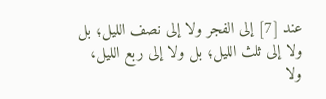عند [7] إلى الفجر ولا إلى نصف الليل؛ بل ولا إلى ثلث الليل؛ بل ولا إلى ربع الليل، ولا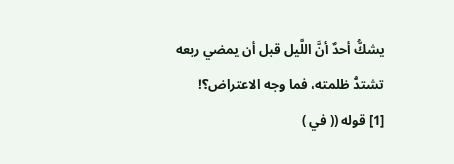يشكُّ أحدٌ أنَّ اللَّيل قبل أن يمضي ربعه تشتدُّ ظلمته، فما وجه الاعتراض؟!
[1] قوله (( في )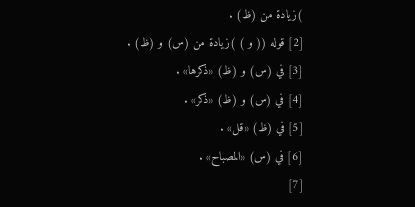)زيادة من (ظ) .
[2] قوله (( و ) )زيادة من (س) و (ظ) .
[3] في (س) و (ظ) «ذكرها» .
[4] في (س) و (ظ) «ذكر» .
[5] في (ظ) «قل» .
[6] في (س) «المصباح» .
[7]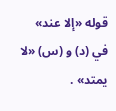قوله «إلا عند» في (د) و (س) «لا يمتد» .